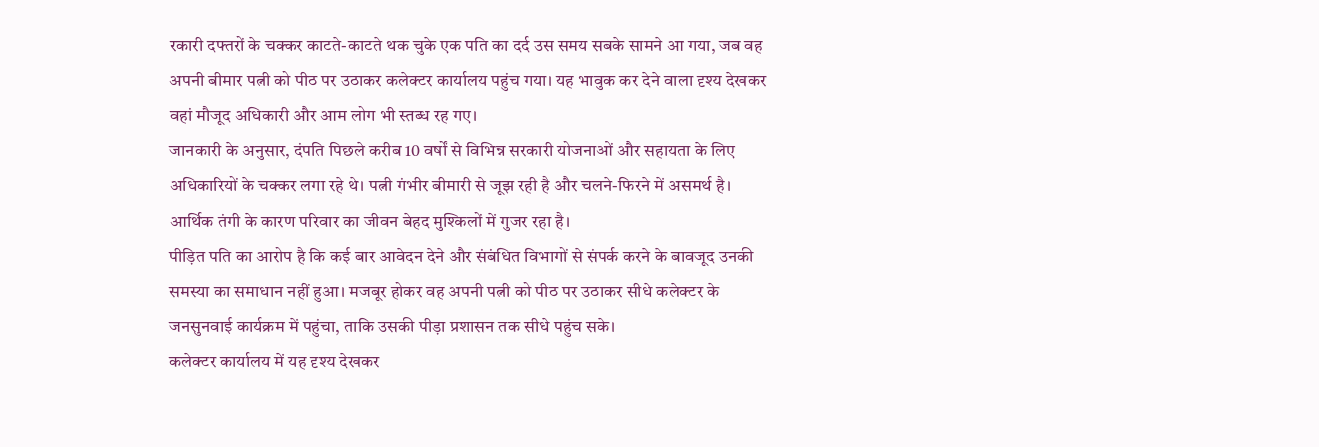रकारी दफ्तरों के चक्कर काटते-काटते थक चुके एक पति का दर्द उस समय सबके सामने आ गया, जब वह अपनी बीमार पत्नी को पीठ पर उठाकर कलेक्टर कार्यालय पहुंच गया। यह भावुक कर देने वाला दृश्य देखकर वहां मौजूद अधिकारी और आम लोग भी स्तब्ध रह गए।
जानकारी के अनुसार, दंपति पिछले करीब 10 वर्षों से विभिन्न सरकारी योजनाओं और सहायता के लिए अधिकारियों के चक्कर लगा रहे थे। पत्नी गंभीर बीमारी से जूझ रही है और चलने-फिरने में असमर्थ है। आर्थिक तंगी के कारण परिवार का जीवन बेहद मुश्किलों में गुजर रहा है।
पीड़ित पति का आरोप है कि कई बार आवेदन देने और संबंधित विभागों से संपर्क करने के बावजूद उनकी समस्या का समाधान नहीं हुआ। मजबूर होकर वह अपनी पत्नी को पीठ पर उठाकर सीधे कलेक्टर के जनसुनवाई कार्यक्रम में पहुंचा, ताकि उसकी पीड़ा प्रशासन तक सीधे पहुंच सके।
कलेक्टर कार्यालय में यह दृश्य देखकर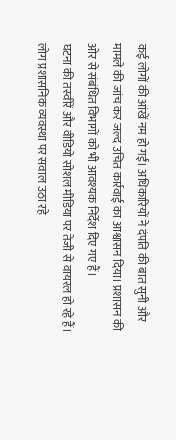कई लोगों की आंखें नम हो गईं। अधिकारियों ने दंपति की बात सुनी और मामले की जांच कर जल्द उचित कार्रवाई का आश्वासन दिया। प्रशासन की ओर से संबंधित विभागों को भी आवश्यक निर्देश दिए गए हैं।
घटना की तस्वीरें और वीडियो सोशल मीडिया पर तेजी से वायरल हो रहे हैं। लोग प्रशासनिक व्यवस्था पर सवाल उठा रहे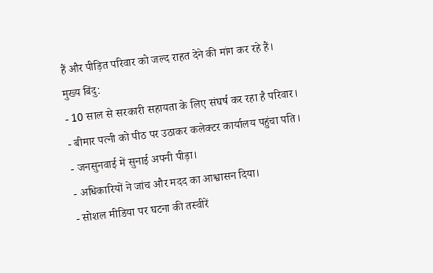हैं और पीड़ित परिवार को जल्द राहत देने की मांग कर रहे हैं।
मुख्य बिंदु:
- 10 साल से सरकारी सहायता के लिए संघर्ष कर रहा है परिवार।
- बीमार पत्नी को पीठ पर उठाकर कलेक्टर कार्यालय पहुंचा पति।
- जनसुनवाई में सुनाई अपनी पीड़ा।
- अधिकारियों ने जांच और मदद का आश्वासन दिया।
- सोशल मीडिया पर घटना की तस्वीरें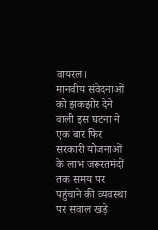वायरल।
मानवीय संवेदनाओं को झकझोर देने वाली इस घटना ने एक बार फिर सरकारी योजनाओं के लाभ जरूरतमंदों तक समय पर पहुंचाने की व्यवस्था पर सवाल खड़े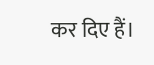कर दिए हैं।